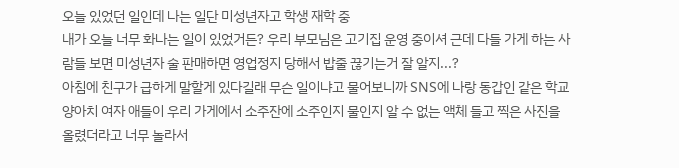오늘 있었던 일인데 나는 일단 미성년자고 학생 재학 중
내가 오늘 너무 화나는 일이 있었거든? 우리 부모님은 고기집 운영 중이셔 근데 다들 가게 하는 사람들 보면 미성년자 술 판매하면 영업정지 당해서 밥줄 끊기는거 잘 알지...?
아침에 친구가 급하게 말할게 있다길래 무슨 일이냐고 물어보니까 SNS에 나랑 동갑인 같은 학교 양아치 여자 애들이 우리 가게에서 소주잔에 소주인지 물인지 알 수 없는 액체 들고 찍은 사진을 올렸더라고 너무 놀라서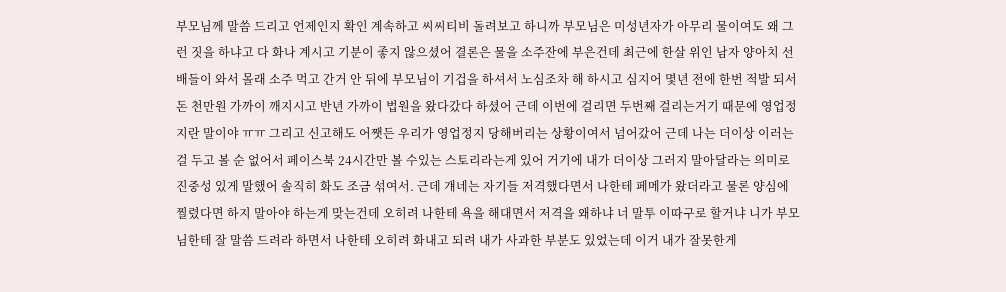부모님께 말씀 드리고 언제인지 확인 계속하고 씨씨티비 돌려보고 하니까 부모님은 미성년자가 아무리 물이여도 왜 그런 짓을 하냐고 다 화나 계시고 기분이 좋지 않으셨어 결론은 물을 소주잔에 부은건데 최근에 한살 위인 남자 양아치 선배들이 와서 몰래 소주 먹고 간거 안 뒤에 부모님이 기겁을 하셔서 노심조차 해 하시고 심지어 몇년 전에 한번 적발 되서 돈 천만원 가까이 깨지시고 반년 가까이 법원을 왔다갔다 하셨어 근데 이번에 걸리면 두번째 걸리는거기 때문에 영업정지란 말이야 ㅠㅠ 그리고 신고해도 어쨋든 우리가 영업정지 당해버리는 상황이여서 넘어갔어 근데 나는 더이상 이러는걸 두고 볼 순 없어서 페이스북 24시간만 볼 수있는 스토리라는게 있어 거기에 내가 더이상 그러지 말아달라는 의미로 진중성 있게 말했어 솔직히 화도 조금 섞여서. 근데 걔네는 자기들 저격했다면서 나한테 페메가 왔더라고 물론 양심에 찔렸다면 하지 말아야 하는게 맞는건데 오히려 나한테 욕을 해대면서 저격을 왜하냐 너 말투 이따구로 할거냐 니가 부모님한테 잘 말씀 드려라 하면서 나한테 오히려 화내고 되려 내가 사과한 부분도 있었는데 이거 내가 잘못한게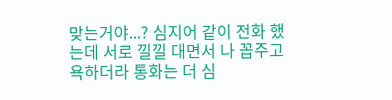맞는거야...? 심지어 같이 전화 했는데 서로 낄낄 대면서 나 꼽주고 욕하더라 통화는 더 심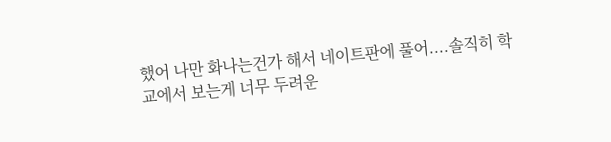했어 나만 화나는건가 해서 네이트판에 풀어....솔직히 학교에서 보는게 너무 두려운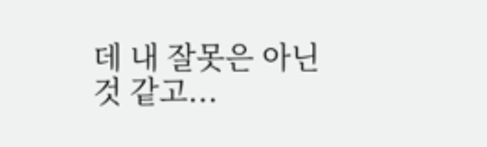데 내 잘못은 아닌것 같고...